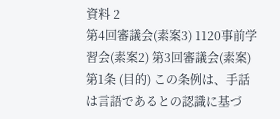資料 2
第4回審議会(素案3) 1120事前学習会(素案2) 第3回審議会(素案) 第1条 (目的) この条例は、手話は言語であるとの認識に基づ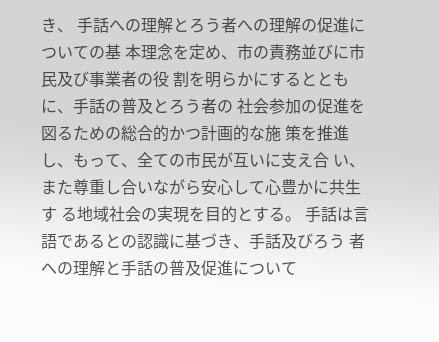き、 手話への理解とろう者への理解の促進についての基 本理念を定め、市の責務並びに市民及び事業者の役 割を明らかにするとともに、手話の普及とろう者の 社会参加の促進を図るための総合的かつ計画的な施 策を推進し、もって、全ての市民が互いに支え合 い、また尊重し合いながら安心して心豊かに共生す る地域社会の実現を目的とする。 手話は言語であるとの認識に基づき、手話及びろう 者への理解と手話の普及促進について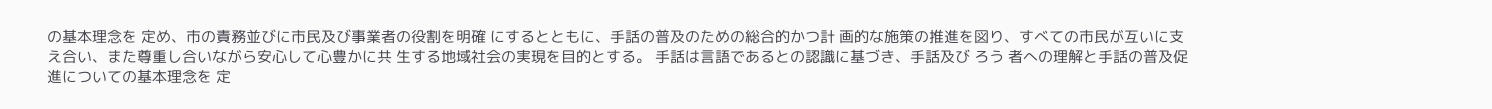の基本理念を 定め、市の責務並びに市民及び事業者の役割を明確 にするとともに、手話の普及のための総合的かつ計 画的な施策の推進を図り、すべての市民が互いに支 え合い、また尊重し合いながら安心して心豊かに共 生する地域社会の実現を目的とする。 手話は言語であるとの認識に基づき、手話及び ろう 者への理解と手話の普及促進についての基本理念を 定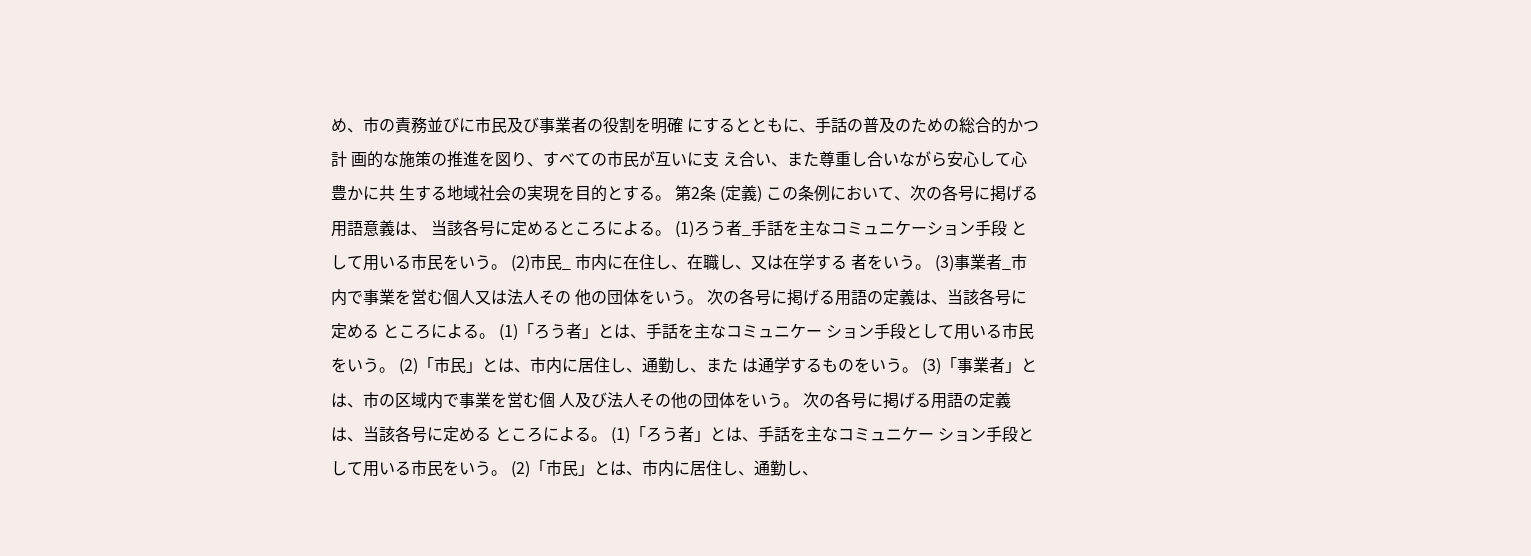め、市の責務並びに市民及び事業者の役割を明確 にするとともに、手話の普及のための総合的かつ計 画的な施策の推進を図り、すべての市民が互いに支 え合い、また尊重し合いながら安心して心豊かに共 生する地域社会の実現を目的とする。 第2条 (定義) この条例において、次の各号に掲げる用語意義は、 当該各号に定めるところによる。 (1)ろう者_手話を主なコミュニケーション手段 として用いる市民をいう。 (2)市民_ 市内に在住し、在職し、又は在学する 者をいう。 (3)事業者_市内で事業を営む個人又は法人その 他の団体をいう。 次の各号に掲げる用語の定義は、当該各号に定める ところによる。 (1)「ろう者」とは、手話を主なコミュニケー ション手段として用いる市民をいう。 (2)「市民」とは、市内に居住し、通勤し、また は通学するものをいう。 (3)「事業者」とは、市の区域内で事業を営む個 人及び法人その他の団体をいう。 次の各号に掲げる用語の定義は、当該各号に定める ところによる。 (1)「ろう者」とは、手話を主なコミュニケー ション手段として用いる市民をいう。 (2)「市民」とは、市内に居住し、通勤し、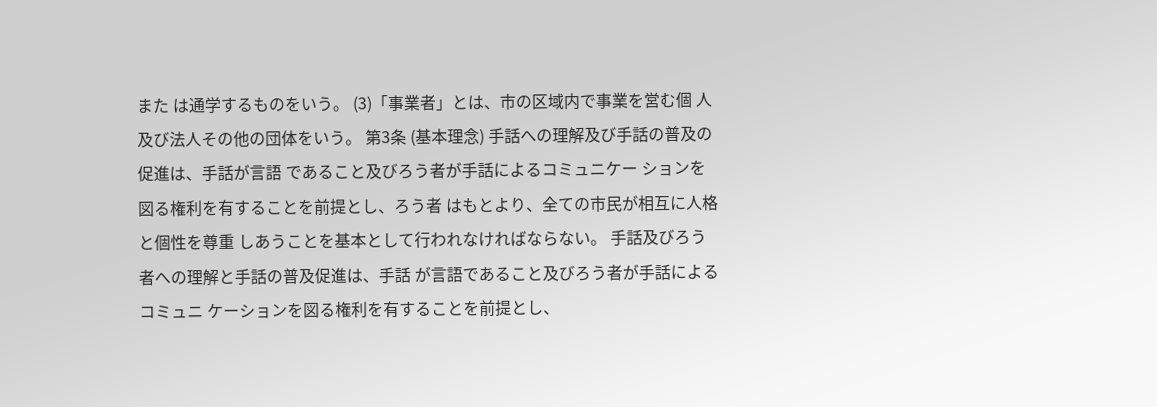また は通学するものをいう。 (3)「事業者」とは、市の区域内で事業を営む個 人及び法人その他の団体をいう。 第3条 (基本理念) 手話への理解及び手話の普及の促進は、手話が言語 であること及びろう者が手話によるコミュニケー ションを図る権利を有することを前提とし、ろう者 はもとより、全ての市民が相互に人格と個性を尊重 しあうことを基本として行われなければならない。 手話及びろう者への理解と手話の普及促進は、手話 が言語であること及びろう者が手話によるコミュニ ケーションを図る権利を有することを前提とし、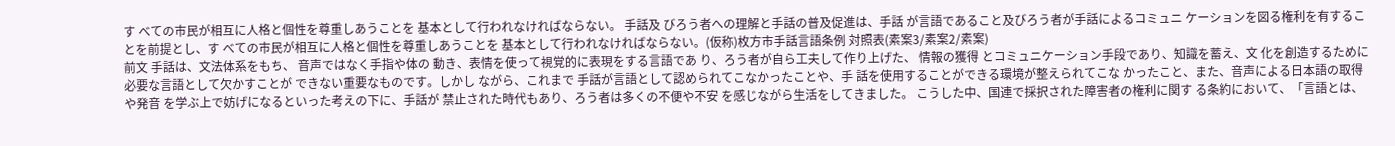す べての市民が相互に人格と個性を尊重しあうことを 基本として行われなければならない。 手話及 びろう者への理解と手話の普及促進は、手話 が言語であること及びろう者が手話によるコミュニ ケーションを図る権利を有することを前提とし、す べての市民が相互に人格と個性を尊重しあうことを 基本として行われなければならない。(仮称)枚方市手話言語条例 対照表(素案3/素案2/素案)
前文 手話は、文法体系をもち、 音声ではなく手指や体の 動き、表情を使って視覚的に表現をする言語であ り、ろう者が自ら工夫して作り上げた、 情報の獲得 とコミュニケーション手段であり、知識を蓄え、文 化を創造するために必要な言語として欠かすことが できない重要なものです。しかし ながら、これまで 手話が言語として認められてこなかったことや、手 話を使用することができる環境が整えられてこな かったこと、また、音声による日本語の取得や発音 を学ぶ上で妨げになるといった考えの下に、手話が 禁止された時代もあり、ろう者は多くの不便や不安 を感じながら生活をしてきました。 こうした中、国連で採択された障害者の権利に関す る条約において、「言語とは、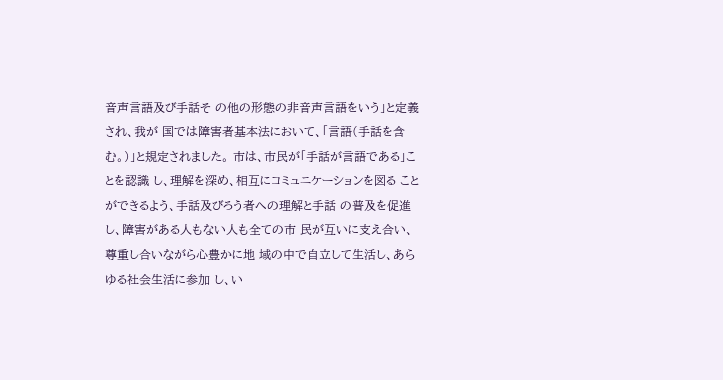音声言語及び手話そ の他の形態の非音声言語をいう」と定義され、我が 国では障害者基本法において、「言語(手話を含 む。)」と規定されました。 市は、市民が「手話が言語である」ことを認識 し、理解を深め、相互にコミュニケーションを図る ことができるよう、手話及びろう者への理解と手話 の普及を促進し、障害がある人もない人も全ての市 民が互いに支え合い、尊重し合いながら心豊かに地 域の中で自立して生活し、あらゆる社会生活に参加 し、い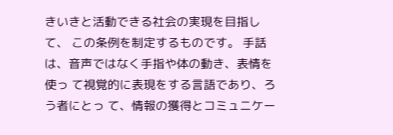きいきと活動できる社会の実現を目指して、 この条例を制定するものです。 手話は、音声ではなく手指や体の動き、表情を使っ て視覚的に表現をする言語であり、ろう者にとっ て、情報の獲得とコミュニケー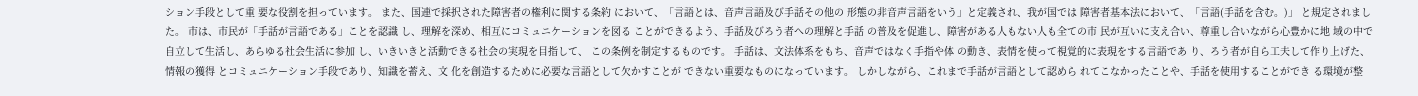ション手段として重 要な役割を担っています。 また、国連で採択された障害者の権利に関する条約 において、「言語とは、音声言語及び手話その他の 形態の非音声言語をいう」と定義され、我が国では 障害者基本法において、「言語(手話を含む。)」 と規定されました。 市は、市民が「手話が言語である」ことを認識 し、理解を深め、相互にコミュニケーションを図る ことができるよう、手話及びろう者への理解と手話 の普及を促進し、障害がある人もない人も全ての市 民が互いに支え合い、尊重し合いながら心豊かに地 域の中で自立して生活し、あらゆる社会生活に参加 し、いきいきと活動できる社会の実現を目指して、 この条例を制定するものです。 手話は、文法体系をもち、音声ではなく手指や体 の動き、表情を使って視覚的に表現をする言語であ り、ろう者が自ら工夫して作り上げた、情報の獲得 とコミュニケーション手段であり、知識を蓄え、文 化を創造するために必要な言語として欠かすことが できない重要なものになっています。 しかしながら、これまで手話が言語として認めら れてこなかったことや、手話を使用することができ る環境が整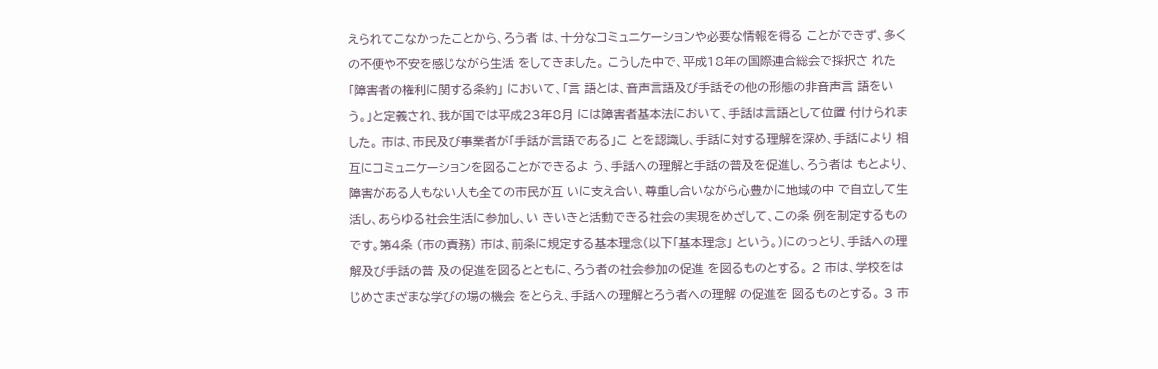えられてこなかったことから、ろう者 は、十分なコミュニケーションや必要な情報を得る ことができず、多くの不便や不安を感じながら生活 をしてきました。 こうした中で、平成18年の国際連合総会で採択さ れた「障害者の権利に関する条約」 において、「言 語とは、音声言語及び手話その他の形態の非音声言 語をいう。」と定義され、我が国では平成23年8月 には障害者基本法において、手話は言語として位置 付けられました。 市は、市民及び事業者が「手話が言語である」こ とを認識し、手話に対する理解を深め、手話により 相互にコミュニケーションを図ることができるよ う、手話への理解と手話の普及を促進し、ろう者は もとより、障害がある人もない人も全ての市民が互 いに支え合い、尊重し合いながら心豊かに地域の中 で自立して生活し、あらゆる社会生活に参加し、い きいきと活動できる社会の実現をめざして、この条 例を制定するものです。第4条 (市の責務) 市は、前条に規定する基本理念(以下「基本理念」 という。)にのっとり、手話への理解及び手話の普 及の促進を図るとともに、ろう者の社会参加の促進 を図るものとする。 2 市は、学校をはじめさまざまな学びの場の機会 をとらえ、手話への理解とろう者への理解 の促進を 図るものとする。 3 市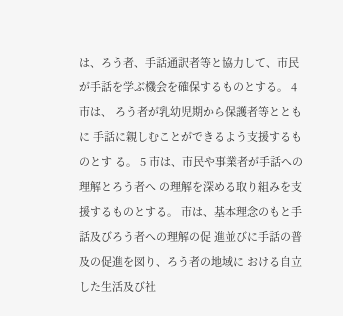は、ろう者、手話通訳者等と協力して、市民 が手話を学ぶ機会を確保するものとする。 4 市は、 ろう者が乳幼児期から保護者等とともに 手話に親しむことができるよう支援するものとす る。 5 市は、市民や事業者が手話への理解とろう者へ の理解を深める取り組みを支援するものとする。 市は、基本理念のもと手話及びろう者への理解の促 進並びに手話の普及の促進を図り、ろう者の地域に おける自立した生活及び社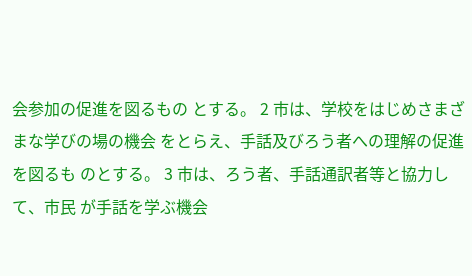会参加の促進を図るもの とする。 2 市は、学校をはじめさまざまな学びの場の機会 をとらえ、手話及びろう者への理解の促進を図るも のとする。 3 市は、ろう者、手話通訳者等と協力して、市民 が手話を学ぶ機会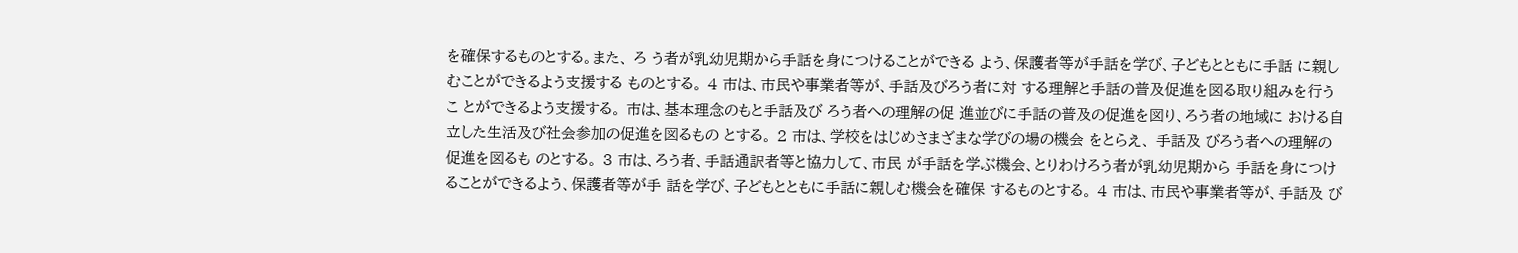を確保するものとする。また、 ろ う者が乳幼児期から手話を身につけることができる よう、保護者等が手話を学び、子どもとともに手話 に親しむことができるよう支援する ものとする。 4 市は、市民や事業者等が、手話及びろう者に対 する理解と手話の普及促進を図る取り組みを行うこ とができるよう支援する。 市は、基本理念のもと手話及び ろう者への理解の促 進並びに手話の普及の促進を図り、ろう者の地域に おける自立した生活及び社会参加の促進を図るもの とする。 2 市は、学校をはじめさまざまな学びの場の機会 をとらえ、 手話及 びろう者への理解の促進を図るも のとする。 3 市は、ろう者、手話通訳者等と協力して、市民 が手話を学ぶ機会、とりわけろう者が乳幼児期から 手話を身につけることができるよう、保護者等が手 話を学び、子どもとともに手話に親しむ機会を確保 するものとする。 4 市は、市民や事業者等が、手話及 び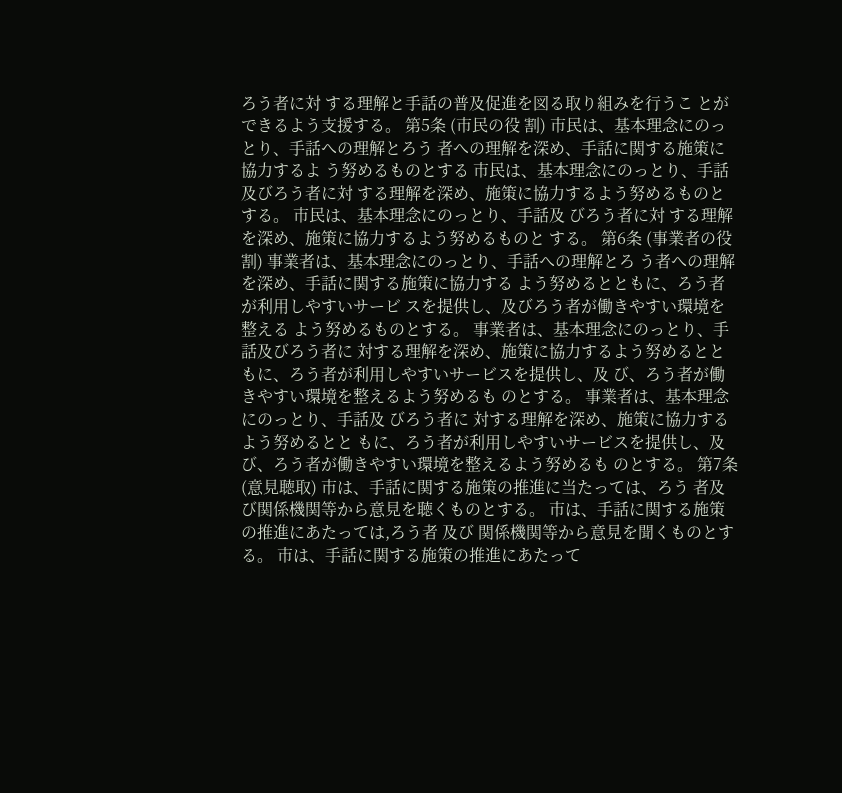ろう者に対 する理解と手話の普及促進を図る取り組みを行うこ とができるよう支援する。 第5条 (市民の役 割) 市民は、基本理念にのっとり、手話への理解とろう 者への理解を深め、手話に関する施策に協力するよ う努めるものとする 市民は、基本理念にのっとり、手話及びろう者に対 する理解を深め、施策に協力するよう努めるものと する。 市民は、基本理念にのっとり、手話及 びろう者に対 する理解を深め、施策に協力するよう努めるものと する。 第6条 (事業者の役 割) 事業者は、基本理念にのっとり、手話への理解とろ う者への理解を深め、手話に関する施策に協力する よう努めるとともに、ろう者が利用しやすいサービ スを提供し、及びろう者が働きやすい環境を整える よう努めるものとする。 事業者は、基本理念にのっとり、手話及びろう者に 対する理解を深め、施策に協力するよう努めるとと もに、ろう者が利用しやすいサービスを提供し、及 び、ろう者が働きやすい環境を整えるよう努めるも のとする。 事業者は、基本理念にのっとり、手話及 びろう者に 対する理解を深め、施策に協力するよう努めるとと もに、ろう者が利用しやすいサービスを提供し、及 び、ろう者が働きやすい環境を整えるよう努めるも のとする。 第7条 (意見聴取) 市は、手話に関する施策の推進に当たっては、ろう 者及び関係機関等から意見を聴くものとする。 市は、手話に関する施策の推進にあたっては,ろう者 及び 関係機関等から意見を聞くものとする。 市は、手話に関する施策の推進にあたって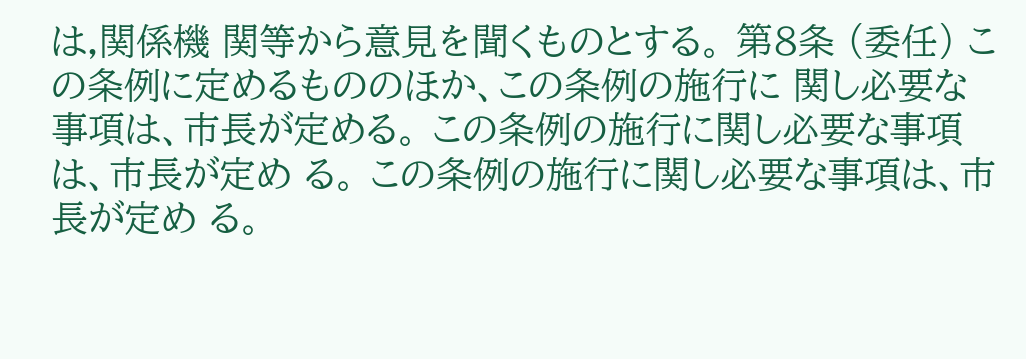は,関係機 関等から意見を聞くものとする。 第8条 (委任) この条例に定めるもののほか、この条例の施行に 関し必要な事項は、市長が定める。 この条例の施行に関し必要な事項は、市長が定め る。 この条例の施行に関し必要な事項は、市長が定め る。